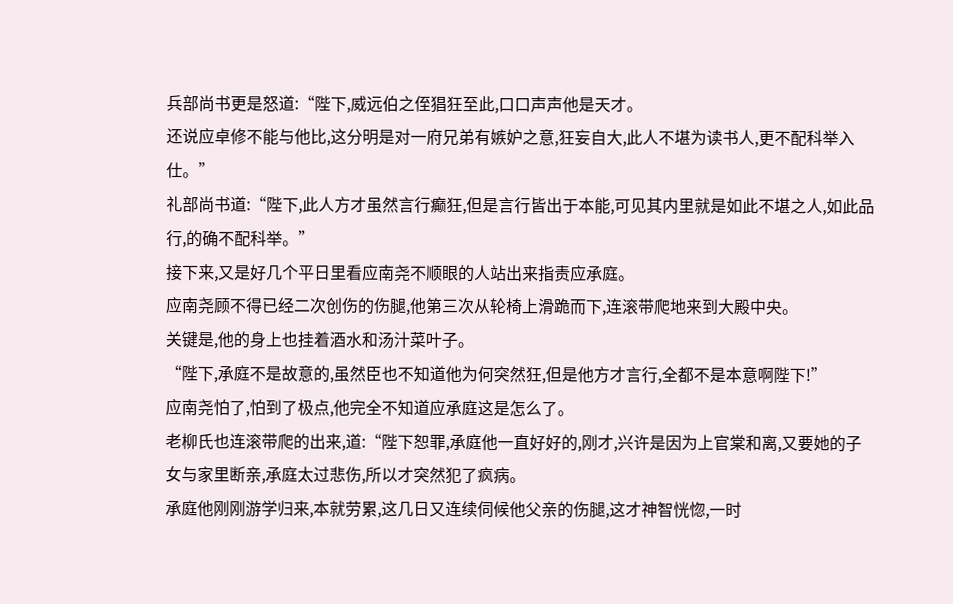兵部尚书更是怒道:“陛下,威远伯之侄猖狂至此,口口声声他是天才。
还说应卓修不能与他比,这分明是对一府兄弟有嫉妒之意,狂妄自大,此人不堪为读书人,更不配科举入仕。”
礼部尚书道:“陛下,此人方才虽然言行癫狂,但是言行皆出于本能,可见其内里就是如此不堪之人,如此品行,的确不配科举。”
接下来,又是好几个平日里看应南尧不顺眼的人站出来指责应承庭。
应南尧顾不得已经二次创伤的伤腿,他第三次从轮椅上滑跪而下,连滚带爬地来到大殿中央。
关键是,他的身上也挂着酒水和汤汁菜叶子。
“陛下,承庭不是故意的,虽然臣也不知道他为何突然狂,但是他方才言行,全都不是本意啊陛下!”
应南尧怕了,怕到了极点,他完全不知道应承庭这是怎么了。
老柳氏也连滚带爬的出来,道:“陛下恕罪,承庭他一直好好的,刚才,兴许是因为上官棠和离,又要她的子女与家里断亲,承庭太过悲伤,所以才突然犯了疯病。
承庭他刚刚游学归来,本就劳累,这几日又连续伺候他父亲的伤腿,这才神智恍惚,一时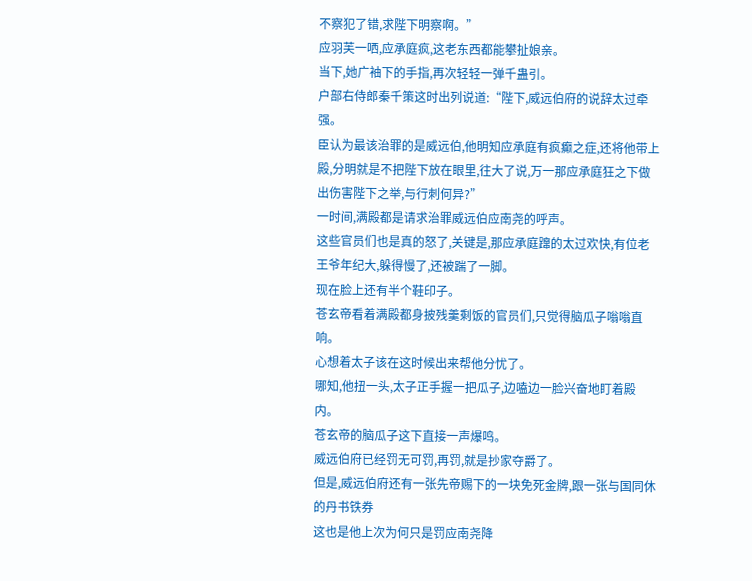不察犯了错,求陛下明察啊。”
应羽芙一哂,应承庭疯,这老东西都能攀扯娘亲。
当下,她广袖下的手指,再次轻轻一弹千蛊引。
户部右侍郎秦千策这时出列说道:“陛下,威远伯府的说辞太过牵强。
臣认为最该治罪的是威远伯,他明知应承庭有疯癫之症,还将他带上殿,分明就是不把陛下放在眼里,往大了说,万一那应承庭狂之下做出伤害陛下之举,与行刺何异?”
一时间,满殿都是请求治罪威远伯应南尧的呼声。
这些官员们也是真的怒了,关键是,那应承庭蹿的太过欢快,有位老王爷年纪大,躲得慢了,还被踹了一脚。
现在脸上还有半个鞋印子。
苍玄帝看着满殿都身披残羹剩饭的官员们,只觉得脑瓜子嗡嗡直响。
心想着太子该在这时候出来帮他分忧了。
哪知,他扭一头,太子正手握一把瓜子,边嗑边一脸兴奋地盯着殿内。
苍玄帝的脑瓜子这下直接一声爆鸣。
威远伯府已经罚无可罚,再罚,就是抄家夺爵了。
但是,威远伯府还有一张先帝赐下的一块免死金牌,跟一张与国同休的丹书铁券
这也是他上次为何只是罚应南尧降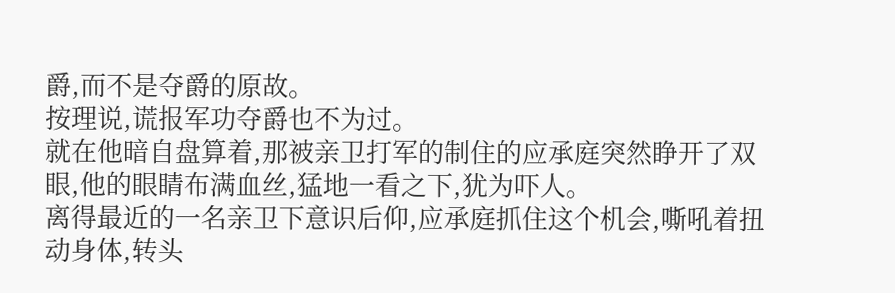爵,而不是夺爵的原故。
按理说,谎报军功夺爵也不为过。
就在他暗自盘算着,那被亲卫打军的制住的应承庭突然睁开了双眼,他的眼睛布满血丝,猛地一看之下,犹为吓人。
离得最近的一名亲卫下意识后仰,应承庭抓住这个机会,嘶吼着扭动身体,转头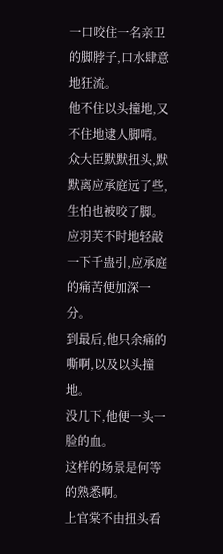一口咬住一名亲卫的脚脖子,口水肆意地狂流。
他不住以头撞地,又不住地逮人脚啃。
众大臣默默扭头,默默离应承庭远了些,生怕也被咬了脚。
应羽芙不时地轻敲一下千蛊引,应承庭的痛苦便加深一分。
到最后,他只余痛的嘶啊,以及以头撞地。
没几下,他便一头一脸的血。
这样的场景是何等的熟悉啊。
上官棠不由扭头看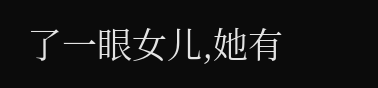了一眼女儿,她有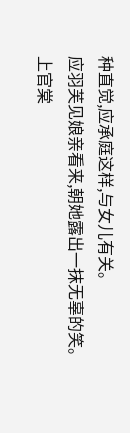种直觉,应承庭这样,与女儿有关。
应羽芙见娘亲看来,朝她露出一抹无辜的笑。
上官棠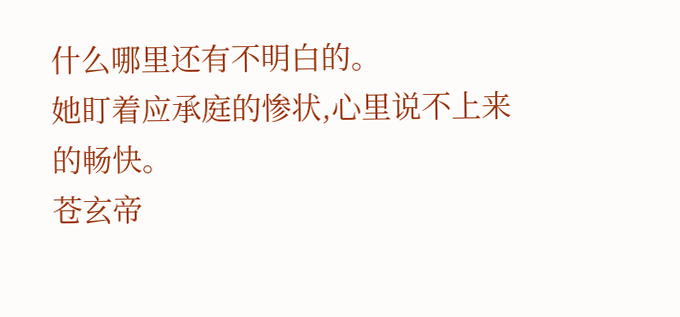什么哪里还有不明白的。
她盯着应承庭的惨状,心里说不上来的畅快。
苍玄帝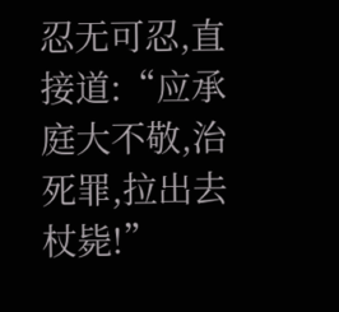忍无可忍,直接道:“应承庭大不敬,治死罪,拉出去杖毙!”